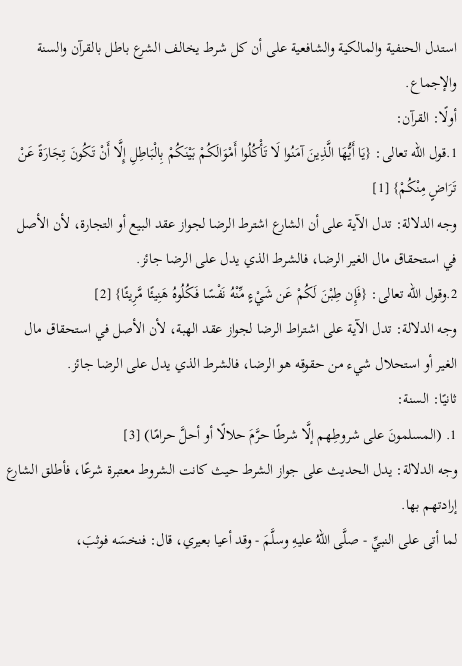استدل الحنفية والمالكية والشافعية على أن كل شرط يخالف الشرع باطل بالقرآن والسنة والإجماع.
أولًا: القرآن:
1.قول الله تعالى: {يَا أَيُّهَا الَّذِينَ آمَنُوا لَا تَأْكُلُوا أَمْوَالَكُمْ بَيْنَكُمْ بِالْبَاطِلِ إِلَّا أَنْ تَكُونَ تِجَارَةً عَنْ تَرَاضٍ مِنْكُمْ} [1]
وجه الدلالة: تدل الآية على أن الشارع اشترط الرضا لجواز عقد البيع أو التجارة، لأن الأصل في استحقاق مال الغير الرضا، فالشرط الذي يدل على الرضا جائز.
2.وقول الله تعالى: {فَإِن طِبْنَ لَكُمْ عَن شَيْءٍ مِّنْهُ نَفْسًا فَكُلُوهُ هَنِيئًا مَّرِيئًا} [2]
وجه الدلالة: تدل الآية على اشتراط الرضا لجواز عقد الهبة، لأن الأصل في استحقاق مال الغير أو استحلال شيء من حقوقه هو الرضا، فالشرط الذي يدل على الرضا جائز.
ثانيًا: السنة:
1. (المسلمونَ على شروطِهم إلَّا شرطًا حرَّمَ حلالًا أو أحلَّ حرامًا) [3]
وجه الدلالة: يدل الحديث على جواز الشرط حيث كانت الشروط معتبرة شرعًا، فأطلق الشارع إرادتهم بها.
لما أتى على النبيِّ - صلَّى اللهُ عليهِ وسلَّمَ - وقد أعيا بعيري، قال: فنخسَه فوثبَ،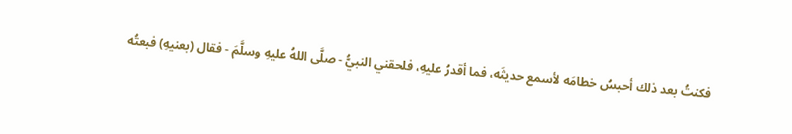فكنتُ بعد ذلك أحبسُ خطامَه لأسمع حديثَه، فما أقدرُ عليهِ، فلحقني النبيُّ - صلَّى اللهُ عليهِ وسلَّمَ - فقال (بعنيهِ) فبعتُه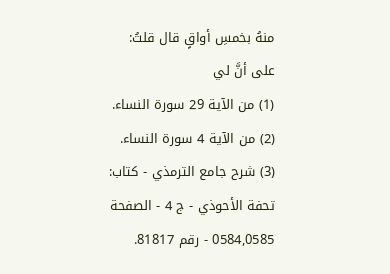منهُ بخمسِ أواقٍ قال قلتُ: على أنَّ لي
(1) من الآية 29 سورة النساء.
(2) من الآية 4 سورة النساء.
(3) شرح جامع الترمذي - كتاب: تحفة الأحوذي - ج 4 - الصفحة 0584,0585 - رقم 81817.